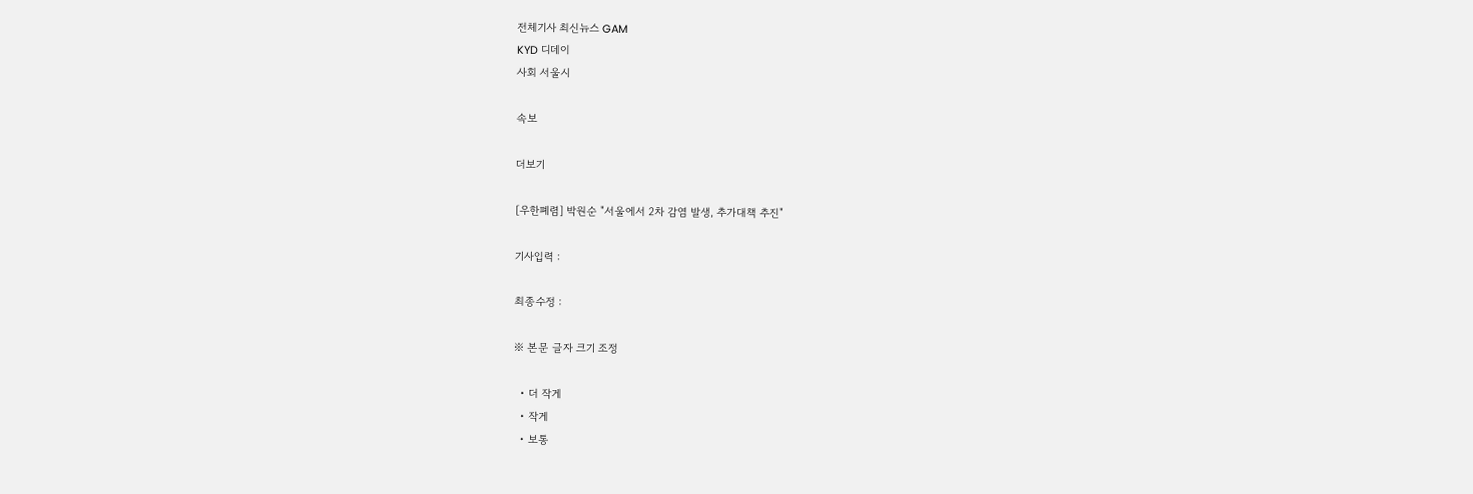전체기사 최신뉴스 GAM
KYD 디데이
사회 서울시

속보

더보기

[우한폐렴] 박원순 "서울에서 2차 감염 발생, 추가대책 추진"

기사입력 :

최종수정 :

※ 본문 글자 크기 조정

  • 더 작게
  • 작게
  • 보통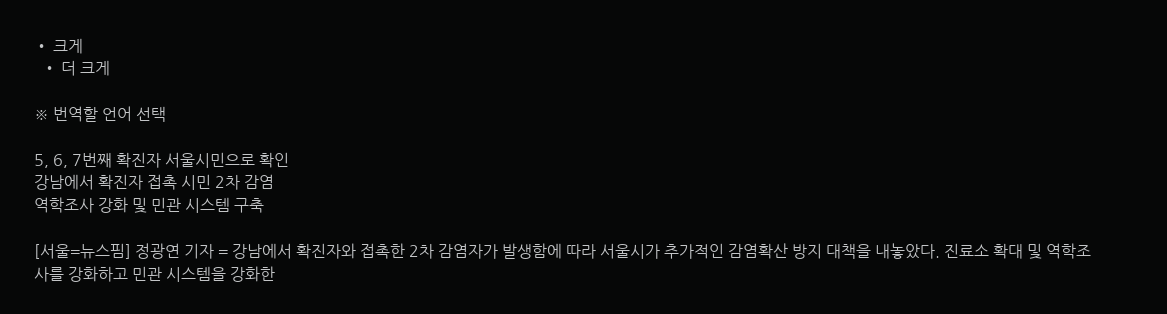• 크게
  • 더 크게

※ 번역할 언어 선택

5, 6, 7번째 확진자 서울시민으로 확인
강남에서 확진자 접촉 시민 2차 감염
역학조사 강화 및 민관 시스템 구축

[서울=뉴스핌] 정광연 기자 = 강남에서 확진자와 접촉한 2차 감염자가 발생함에 따라 서울시가 추가적인 감염확산 방지 대책을 내놓았다. 진료소 확대 및 역학조사를 강화하고 민관 시스템을 강화한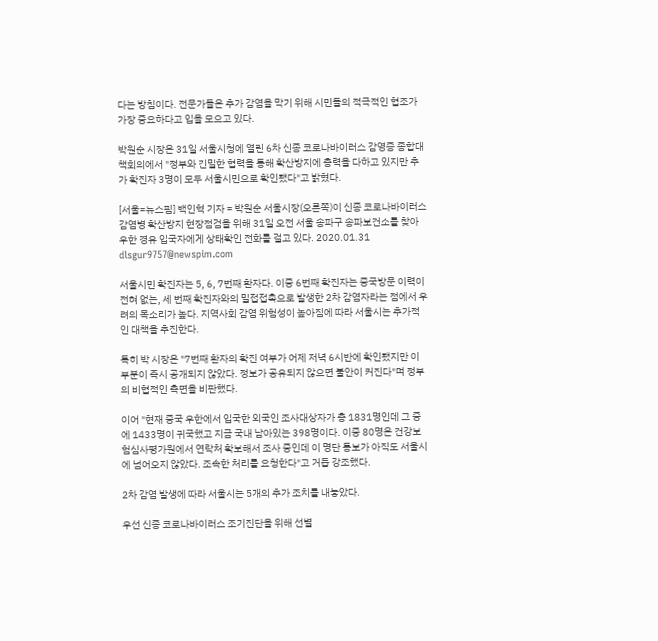다는 방침이다. 전문가들은 추가 감염을 막기 위해 시민들의 적극적인 협조가 가장 중요하다고 입을 모으고 있다.

박원순 시장은 31일 서울시청에 열린 6차 신종 코로나바이러스 감영증 종합대책회의에서 "정부와 긴밀한 협력을 통해 확산방지에 총력을 다하고 있지만 추가 확진자 3명이 모두 서울시민으로 확인됐다"고 밝혔다.

[서울=뉴스핌] 백인혁 기자 = 박원순 서울시장(오른쪽)이 신종 코로나바이러스 감염병 확산방지 현장점검을 위해 31일 오전 서울 송파구 송파보건소를 찾아 우한 경유 입국자에게 상태확인 전화를 걸고 있다. 2020.01.31 dlsgur9757@newspim.com

서울시민 확진자는 5, 6, 7번째 환자다. 이중 6번째 확진자는 중국방문 이력이 전혀 없는, 세 번째 확진자와의 밀접접촉으로 발생한 2차 감염자라는 점에서 우려의 목소리가 높다. 지역사회 감염 위험성이 높아짐에 따라 서울시는 추가적인 대책을 추진한다.

특히 박 시장은 "7번째 환자의 확진 여부가 어제 저녁 6시반에 확인됐지만 이 부분이 즉시 공개되지 않았다. 정보가 공유되지 않으면 불안이 커진다"며 정부의 비협적인 측면을 비판했다.

이어 "현재 중국 우한에서 입국한 외국인 조사대상자가 총 1831명인데 그 중에 1433명이 귀국했고 지금 국내 남아있는 398명이다. 이중 80명은 건강보험심사평가원에서 연락처 확보해서 조사 중인데 이 명단 통보가 아직도 서울시에 넘어오지 않았다. 조속한 처리를 요청한다"고 거듭 강조했다.

2차 감염 발생에 따라 서울시는 5개의 추가 조치를 내놓았다.

우선 신종 코로나바이러스 조기진단을 위해 선별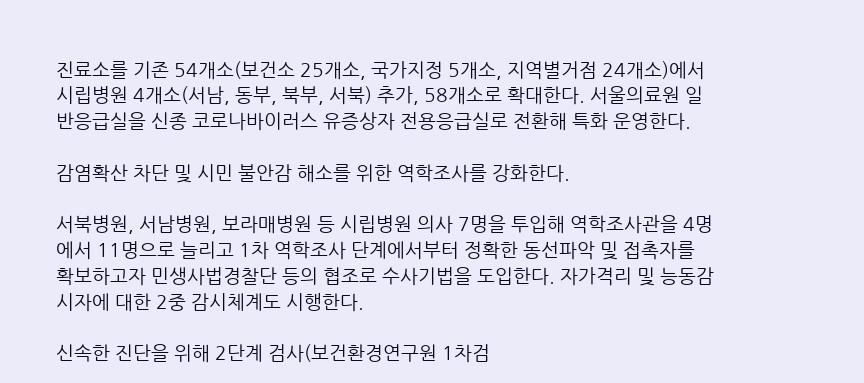진료소를 기존 54개소(보건소 25개소, 국가지정 5개소, 지역별거점 24개소)에서 시립병원 4개소(서남, 동부, 북부, 서북) 추가, 58개소로 확대한다. 서울의료원 일반응급실을 신종 코로나바이러스 유증상자 전용응급실로 전환해 특화 운영한다.

감염확산 차단 및 시민 불안감 해소를 위한 역학조사를 강화한다.

서북병원, 서남병원, 보라매병원 등 시립병원 의사 7명을 투입해 역학조사관을 4명에서 11명으로 늘리고 1차 역학조사 단계에서부터 정확한 동선파악 및 접촉자를 확보하고자 민생사법경찰단 등의 협조로 수사기법을 도입한다. 자가격리 및 능동감시자에 대한 2중 감시체계도 시행한다.

신속한 진단을 위해 2단계 검사(보건환경연구원 1차검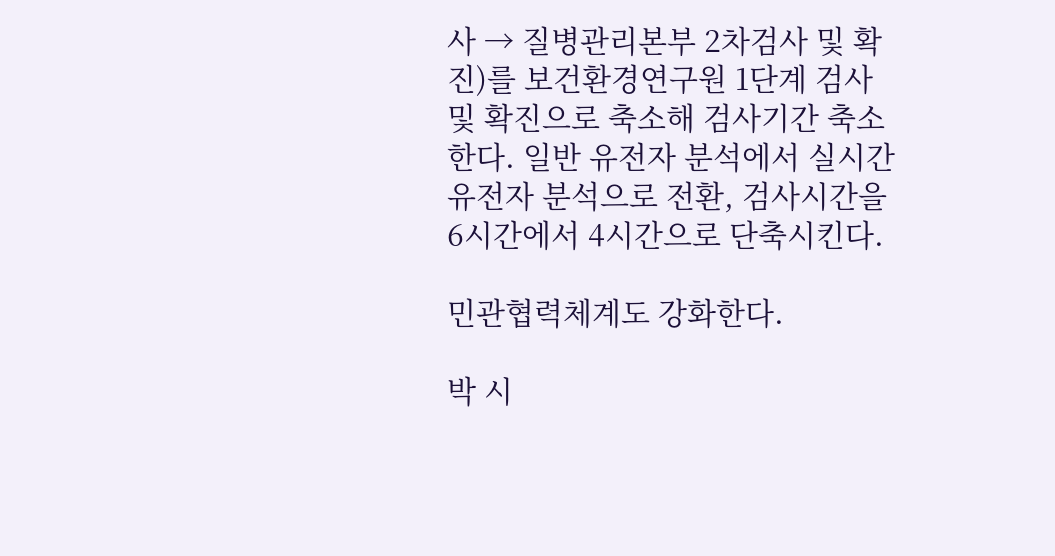사 → 질병관리본부 2차검사 및 확진)를 보건환경연구원 1단계 검사 및 확진으로 축소해 검사기간 축소한다. 일반 유전자 분석에서 실시간 유전자 분석으로 전환, 검사시간을 6시간에서 4시간으로 단축시킨다.

민관협력체계도 강화한다.

박 시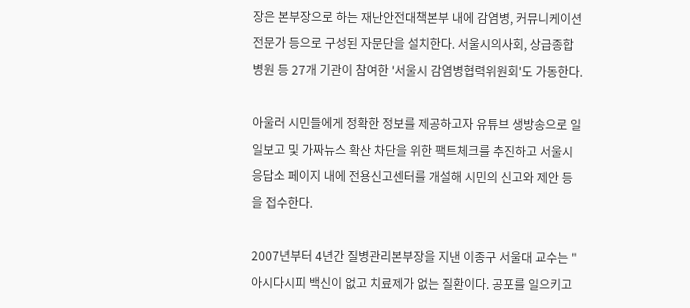장은 본부장으로 하는 재난안전대책본부 내에 감염병, 커뮤니케이션 전문가 등으로 구성된 자문단을 설치한다. 서울시의사회, 상급종합병원 등 27개 기관이 참여한 '서울시 감염병협력위원회'도 가동한다.

아울러 시민들에게 정확한 정보를 제공하고자 유튜브 생방송으로 일일보고 및 가짜뉴스 확산 차단을 위한 팩트체크를 추진하고 서울시 응답소 페이지 내에 전용신고센터를 개설해 시민의 신고와 제안 등을 접수한다.

2007년부터 4년간 질병관리본부장을 지낸 이종구 서울대 교수는 "아시다시피 백신이 없고 치료제가 없는 질환이다. 공포를 일으키고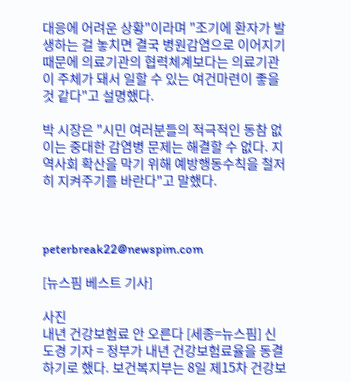대응에 어려운 상황"이라며 "조기에 환자가 발생하는 걸 놓치면 결국 병원감염으로 이어지기 때문에 의료기관의 협력체계보다는 의료기관이 주체가 돼서 일할 수 있는 여건마련이 좋을 것 같다"고 설명했다.

박 시장은 "시민 여러분들의 적극적인 동참 없이는 중대한 감염병 문제는 해결할 수 없다. 지역사회 확산을 막기 위해 예방행동수칙을 철저히 지켜주기를 바란다"고 말했다.



peterbreak22@newspim.com

[뉴스핌 베스트 기사]

사진
내년 건강보험료 안 오른다 [세종=뉴스핌] 신도경 기자 = 정부가 내년 건강보험료율을 동결하기로 했다. 보건복지부는 8일 제15차 건강보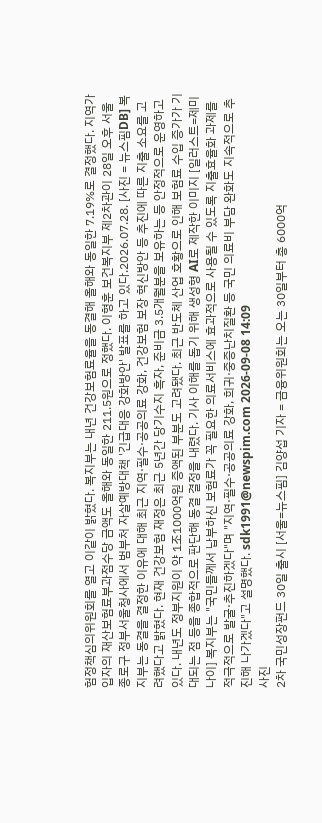험정책심의위원회를 열고 이같이 밝혔다. 복지부는 내년 건강보험료율을 동결해 올해와 동일한 7.19%로 결정했다. 지역가입자의 재산보험료부과점수당 금액도 올해와 동일한 211.5원으로 정했다. 이형훈 보건복지부 제2차관이 28일 오후 서울 종로구 정부서울청사에서 범부처 자살예방대책 '긴급대응 강화방안' 발표를 하고 있다.2026.07.28. [사진 = 뉴스핌DB] 복지부는 동결을 결정한 이유에 대해 최근 지역·필수·공공의료 강화, 건강보험 보장 혁신방안 등 추진에 따른 지출 소요를 고려했다고 밝혔다. 현재 건강보험 재정은 최근 5년간 당기수지 흑자, 준비금 3.5개월분을 보유하는 등 안정적으로 운영하고 있다. 내년도 정부지원이 약 1조1000억원 증액된 부분도 고려됐다. 최근 반도체 산업 호황으로 인해 보험료 수입 증가가 기대되는 점 등을 종합적으로 판단해 동결 결정을 내렸다. 기사 이해를 돕기 위해 생성형 AI로 제작한 이미지 [일러스트=제미나이] 복지부는 "국민들께서 납부하신 보험료가 꼭 필요한 의료서비스에 효과적으로 사용될 수 있도록 지출효율화 과제를 적극적으로 발굴·추진하겠다"며 "지역·필수·공공의료 강화, 희귀·중증난치질환 등 국민 의료비 부담 완화도 지속적으로 추진해 나가겠다"고 설명했다. sdk1991@newspim.com 2026-09-08 14:09
사진
2차 국민성장펀드 30일 출시 [서울=뉴스핌] 김양섭 기자 = 금융위원회는 오는 30일부터 총 6000억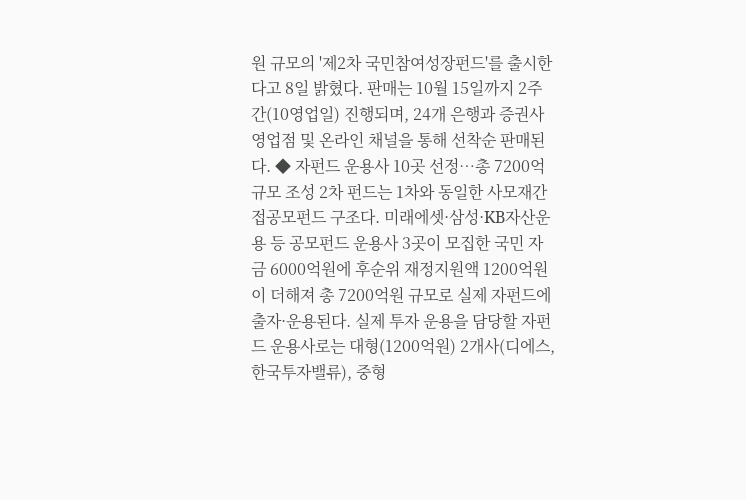원 규모의 '제2차 국민참여성장펀드'를 출시한다고 8일 밝혔다. 판매는 10월 15일까지 2주간(10영업일) 진행되며, 24개 은행과 증권사 영업점 및 온라인 채널을 통해 선착순 판매된다. ◆ 자펀드 운용사 10곳 선정…총 7200억 규모 조성 2차 펀드는 1차와 동일한 사모재간접공모펀드 구조다. 미래에셋·삼성·KB자산운용 등 공모펀드 운용사 3곳이 모집한 국민 자금 6000억원에 후순위 재정지원액 1200억원이 더해져 총 7200억원 규모로 실제 자펀드에 출자·운용된다. 실제 투자 운용을 담당할 자펀드 운용사로는 대형(1200억원) 2개사(디에스, 한국투자밸류), 중형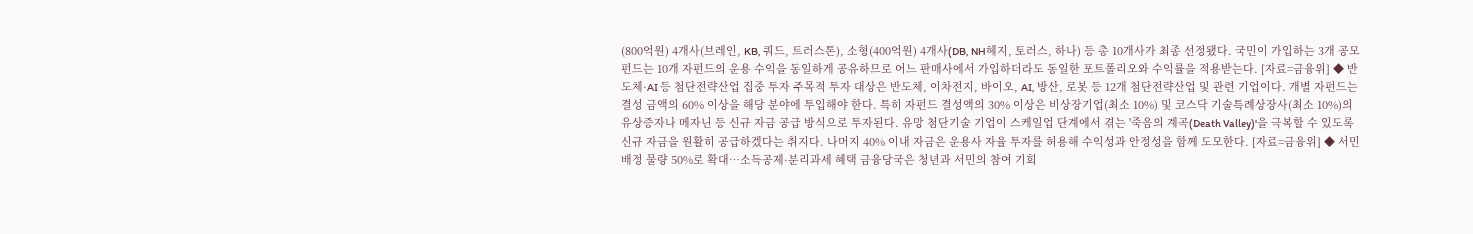(800억원) 4개사(브레인, KB, 쿼드, 트러스톤), 소형(400억원) 4개사(DB, NH헤지, 토러스, 하나) 등 총 10개사가 최종 선정됐다. 국민이 가입하는 3개 공모펀드는 10개 자펀드의 운용 수익을 동일하게 공유하므로 어느 판매사에서 가입하더라도 동일한 포트폴리오와 수익률을 적용받는다. [자료=금융위] ◆ 반도체·AI 등 첨단전략산업 집중 투자 주목적 투자 대상은 반도체, 이차전지, 바이오, AI, 방산, 로봇 등 12개 첨단전략산업 및 관련 기업이다. 개별 자펀드는 결성 금액의 60% 이상을 해당 분야에 투입해야 한다. 특히 자펀드 결성액의 30% 이상은 비상장기업(최소 10%) 및 코스닥 기술특례상장사(최소 10%)의 유상증자나 메자닌 등 신규 자금 공급 방식으로 투자된다. 유망 첨단기술 기업이 스케일업 단계에서 겪는 '죽음의 계곡(Death Valley)'을 극복할 수 있도록 신규 자금을 원활히 공급하겠다는 취지다. 나머지 40% 이내 자금은 운용사 자율 투자를 허용해 수익성과 안정성을 함께 도모한다. [자료=금융위] ◆ 서민 배정 물량 50%로 확대…소득공제·분리과세 혜택 금융당국은 청년과 서민의 참여 기회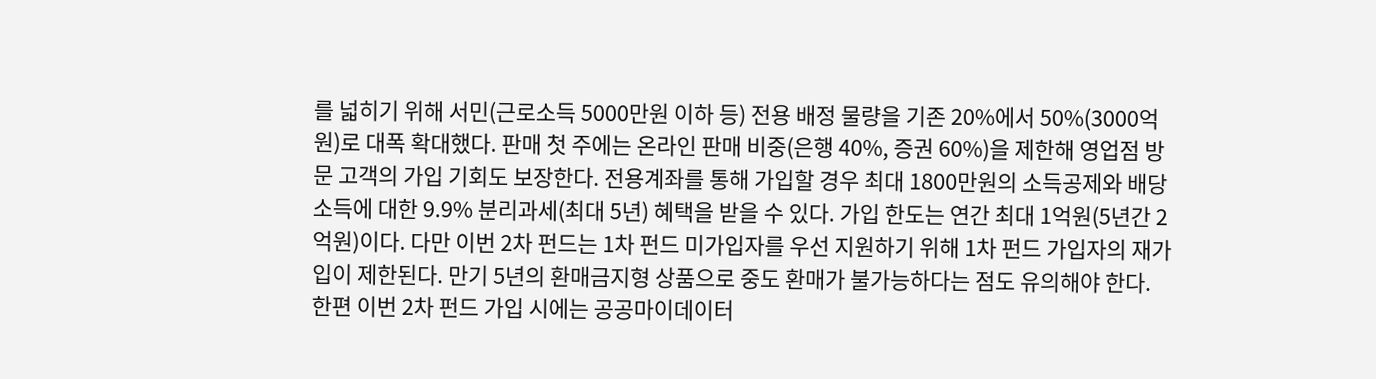를 넓히기 위해 서민(근로소득 5000만원 이하 등) 전용 배정 물량을 기존 20%에서 50%(3000억원)로 대폭 확대했다. 판매 첫 주에는 온라인 판매 비중(은행 40%, 증권 60%)을 제한해 영업점 방문 고객의 가입 기회도 보장한다. 전용계좌를 통해 가입할 경우 최대 1800만원의 소득공제와 배당소득에 대한 9.9% 분리과세(최대 5년) 혜택을 받을 수 있다. 가입 한도는 연간 최대 1억원(5년간 2억원)이다. 다만 이번 2차 펀드는 1차 펀드 미가입자를 우선 지원하기 위해 1차 펀드 가입자의 재가입이 제한된다. 만기 5년의 환매금지형 상품으로 중도 환매가 불가능하다는 점도 유의해야 한다. 한편 이번 2차 펀드 가입 시에는 공공마이데이터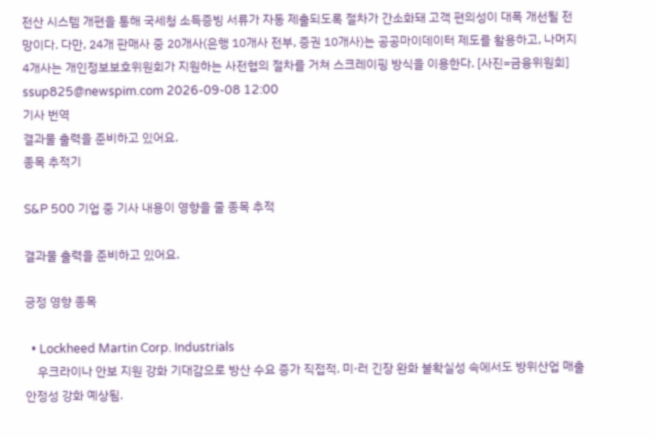전산 시스템 개편을 통해 국세청 소득증빙 서류가 자동 제출되도록 절차가 간소화돼 고객 편의성이 대폭 개선될 전망이다. 다만, 24개 판매사 중 20개사(은행 10개사 전부, 증권 10개사)는 공공마이데이터 제도를 활용하고, 나머지 4개사는 개인정보보호위원회가 지원하는 사전협의 절차를 거쳐 스크레이핑 방식을 이용한다. [사진=금융위원회] ssup825@newspim.com 2026-09-08 12:00
기사 번역
결과물 출력을 준비하고 있어요.
종목 추적기

S&P 500 기업 중 기사 내용이 영향을 줄 종목 추적

결과물 출력을 준비하고 있어요.

긍정 영향 종목

  • Lockheed Martin Corp. Industrials
    우크라이나 안보 지원 강화 기대감으로 방산 수요 증가 직접적. 미·러 긴장 완화 불확실성 속에서도 방위산업 매출 안정성 강화 예상됨.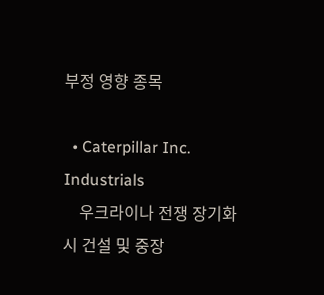부정 영향 종목

  • Caterpillar Inc. Industrials
    우크라이나 전쟁 장기화 시 건설 및 중장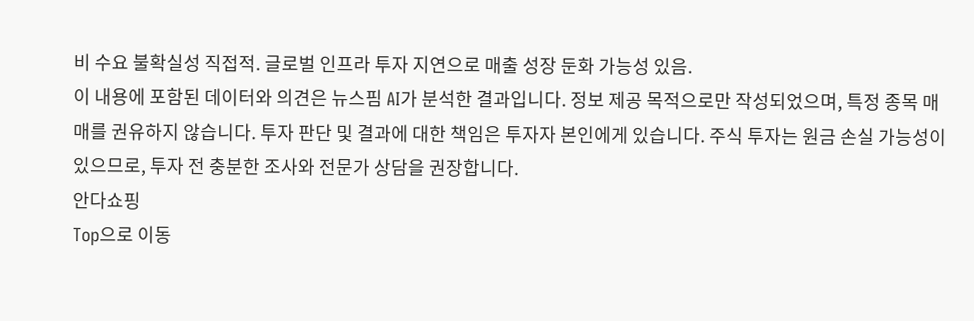비 수요 불확실성 직접적. 글로벌 인프라 투자 지연으로 매출 성장 둔화 가능성 있음.
이 내용에 포함된 데이터와 의견은 뉴스핌 AI가 분석한 결과입니다. 정보 제공 목적으로만 작성되었으며, 특정 종목 매매를 권유하지 않습니다. 투자 판단 및 결과에 대한 책임은 투자자 본인에게 있습니다. 주식 투자는 원금 손실 가능성이 있으므로, 투자 전 충분한 조사와 전문가 상담을 권장합니다.
안다쇼핑
Top으로 이동